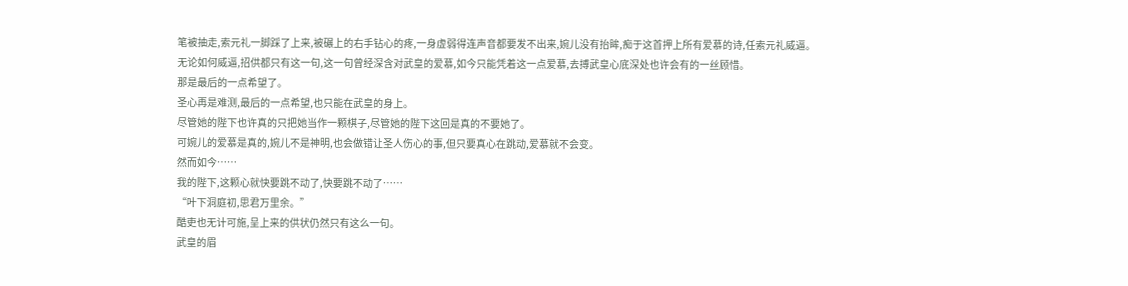笔被抽走,索元礼一脚踩了上来,被碾上的右手钻心的疼,一身虚弱得连声音都要发不出来,婉儿没有抬眸,痴于这首押上所有爱慕的诗,任索元礼威逼。
无论如何威逼,招供都只有这一句,这一句曾经深含对武皇的爱慕,如今只能凭着这一点爱慕,去搏武皇心底深处也许会有的一丝顾惜。
那是最后的一点希望了。
圣心再是难测,最后的一点希望,也只能在武皇的身上。
尽管她的陛下也许真的只把她当作一颗棋子,尽管她的陛下这回是真的不要她了。
可婉儿的爱慕是真的,婉儿不是神明,也会做错让圣人伤心的事,但只要真心在跳动,爱慕就不会变。
然而如今……
我的陛下,这颗心就快要跳不动了,快要跳不动了……
“叶下洞庭初,思君万里余。”
酷吏也无计可施,呈上来的供状仍然只有这么一句。
武皇的眉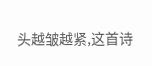头越皱越紧,这首诗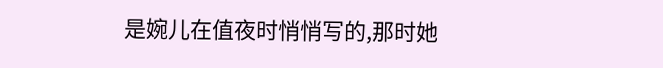是婉儿在值夜时悄悄写的,那时她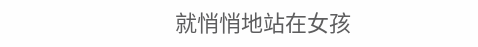就悄悄地站在女孩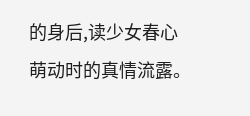的身后,读少女春心萌动时的真情流露。